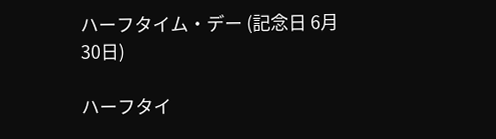ハーフタイム・デー (記念日 6月30日)

ハーフタイ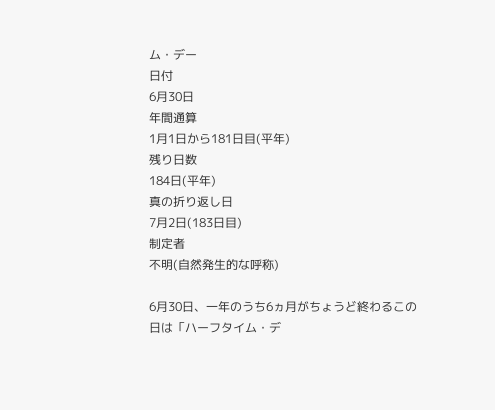ム・デー
日付
6月30日
年間通算
1月1日から181日目(平年)
残り日数
184日(平年)
真の折り返し日
7月2日(183日目)
制定者
不明(自然発生的な呼称)

6月30日、一年のうち6ヵ月がちょうど終わるこの日は「ハーフタイム・デ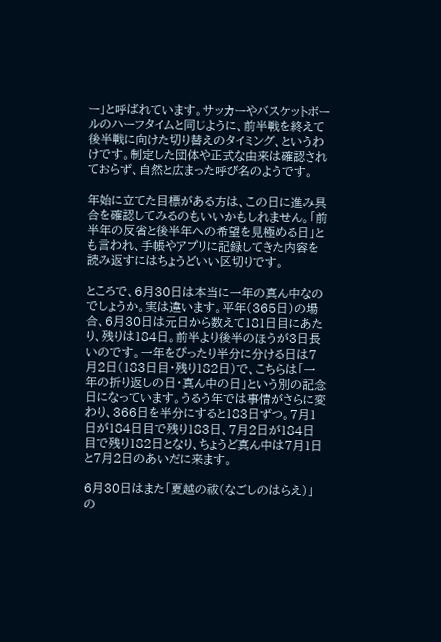ー」と呼ばれています。サッカーやバスケットボールのハーフタイムと同じように、前半戦を終えて後半戦に向けた切り替えのタイミング、というわけです。制定した団体や正式な由来は確認されておらず、自然と広まった呼び名のようです。

年始に立てた目標がある方は、この日に進み具合を確認してみるのもいいかもしれません。「前半年の反省と後半年への希望を見極める日」とも言われ、手帳やアプリに記録してきた内容を読み返すにはちょうどいい区切りです。

ところで、6月30日は本当に一年の真ん中なのでしょうか。実は違います。平年(365日)の場合、6月30日は元日から数えて181日目にあたり、残りは184日。前半より後半のほうが3日長いのです。一年をぴったり半分に分ける日は7月2日(183日目・残り182日)で、こちらは「一年の折り返しの日・真ん中の日」という別の記念日になっています。うるう年では事情がさらに変わり、366日を半分にすると183日ずつ。7月1日が184日目で残り183日、7月2日が184日目で残り182日となり、ちょうど真ん中は7月1日と7月2日のあいだに来ます。

6月30日はまた「夏越の祓(なごしのはらえ)」の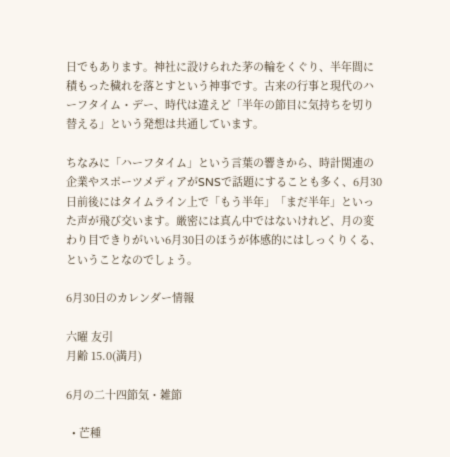日でもあります。神社に設けられた茅の輪をくぐり、半年間に積もった穢れを落とすという神事です。古来の行事と現代のハーフタイム・デー、時代は違えど「半年の節目に気持ちを切り替える」という発想は共通しています。

ちなみに「ハーフタイム」という言葉の響きから、時計関連の企業やスポーツメディアがSNSで話題にすることも多く、6月30日前後にはタイムライン上で「もう半年」「まだ半年」といった声が飛び交います。厳密には真ん中ではないけれど、月の変わり目できりがいい6月30日のほうが体感的にはしっくりくる、ということなのでしょう。

6月30日のカレンダー情報

六曜 友引
月齢 15.0(満月)

6月の二十四節気・雑節

  • 芒種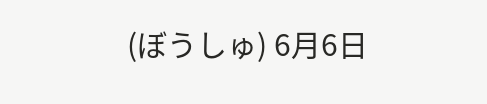(ぼうしゅ) 6月6日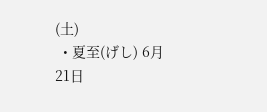(土)
  • 夏至(げし) 6月21日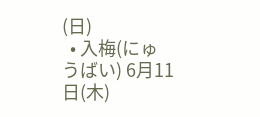(日)
  • 入梅(にゅうばい) 6月11日(木)